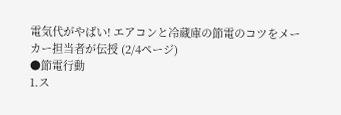電気代がやばい! エアコンと冷蔵庫の節電のコツをメーカー担当者が伝授 (2/4ページ)
●節電行動
1.ス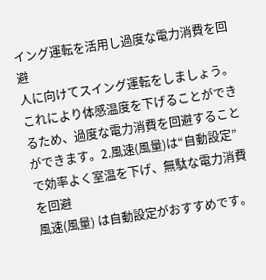イング運転を活用し過度な電力消費を回避
人に向けてスイング運転をしましょう。これにより体感温度を下げることができるため、過度な電力消費を回避することができます。2.風速(風量)は“自動設定”で効率よく室温を下げ、無駄な電力消費を回避
風速(風量) は自動設定がおすすめです。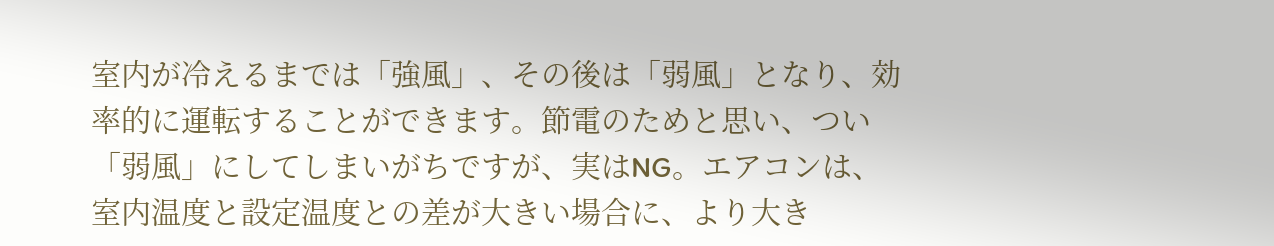室内が冷えるまでは「強風」、その後は「弱風」となり、効率的に運転することができます。節電のためと思い、つい「弱風」にしてしまいがちですが、実はNG。エアコンは、室内温度と設定温度との差が大きい場合に、より大き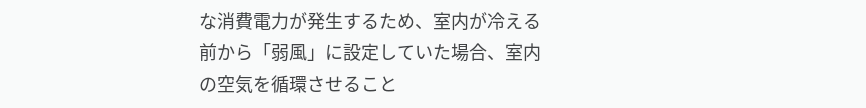な消費電力が発生するため、室内が冷える前から「弱風」に設定していた場合、室内の空気を循環させること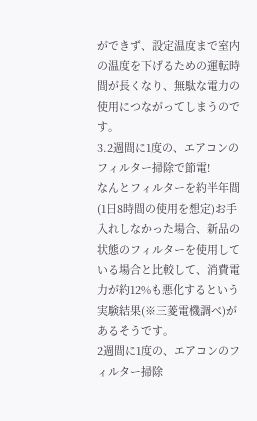ができず、設定温度まで室内の温度を下げるための運転時間が長くなり、無駄な電力の使用につながってしまうのです。
3.2週間に1度の、エアコンのフィルター掃除で節電!
なんとフィルターを約半年間(1日8時間の使用を想定)お手入れしなかった場合、新品の状態のフィルターを使用している場合と比較して、消費電力が約12%も悪化するという実験結果(※三菱電機調べ)があるそうです。
2週間に1度の、エアコンのフィルター掃除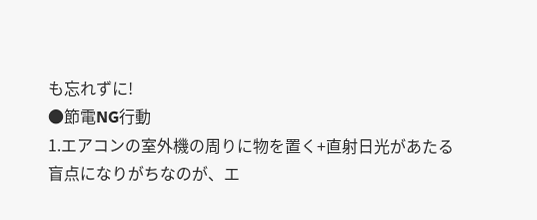も忘れずに!
●節電NG行動
1.エアコンの室外機の周りに物を置く+直射日光があたる
盲点になりがちなのが、エ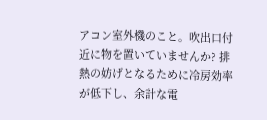アコン室外機のこと。吹出口付近に物を置いていませんか? 排熱の妨げとなるために冷房効率が低下し、余計な電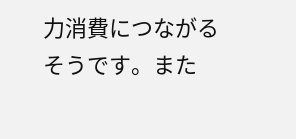力消費につながるそうです。また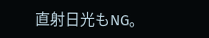直射日光もNG。